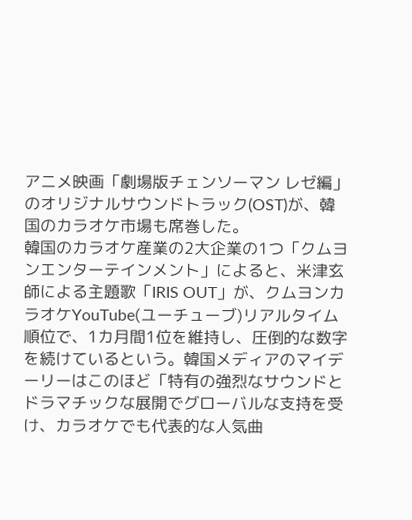アニメ映画「劇場版チェンソーマン レゼ編」のオリジナルサウンドトラック(OST)が、韓国のカラオケ市場も席巻した。
韓国のカラオケ産業の2大企業の1つ「クムヨンエンターテインメント」によると、米津玄師による主題歌「IRIS OUT」が、クムヨンカラオケYouTube(ユーチューブ)リアルタイム順位で、1カ月間1位を維持し、圧倒的な数字を続けているという。韓国メディアのマイデーリーはこのほど「特有の強烈なサウンドとドラマチックな展開でグローバルな支持を受け、カラオケでも代表的な人気曲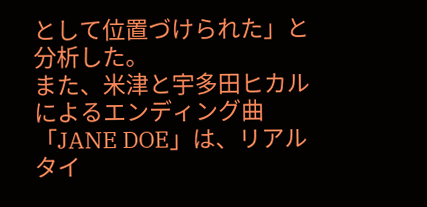として位置づけられた」と分析した。
また、米津と宇多田ヒカルによるエンディング曲「JANE DOE」は、リアルタイ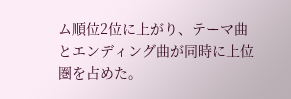ム順位2位に上がり、テーマ曲とエンディング曲が同時に上位圏を占めた。